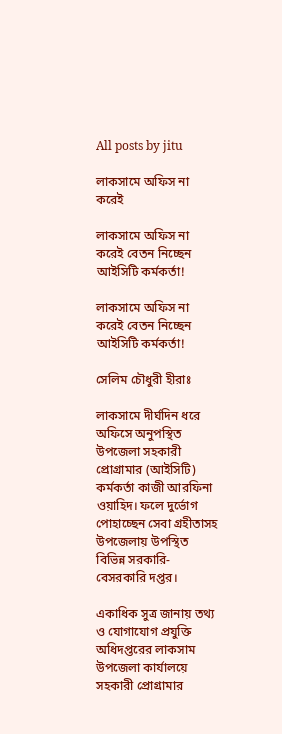All posts by jitu

লাকসামে অফিস না করেই

লাকসামে অফিস না করেই বেতন নিচ্ছেন আইসিটি কর্মকর্তা!

লাকসামে অফিস না করেই বেতন নিচ্ছেন আইসিটি কর্মকর্তা!

সেলিম চৌধুরী হীরাঃ

লাকসামে দীর্ঘদিন ধরে অফিসে অনুপস্থিত উপজেলা সহকারী প্রোগ্রামার (আইসিটি) কর্মকর্তা কাজী আরফিনা ওয়াহিদ। ফলে দুর্ভোগ পোহাচ্ছেন সেবা গ্রহীতাসহ উপজেলায় উপস্থিত বিভিন্ন সরকারি-বেসরকারি দপ্তর।

একাধিক সুত্র জানায় তথ্য ও যোগাযোগ প্রযুক্তি অধিদপ্তরের লাকসাম উপজেলা কার্যালয়ে সহকারী প্রোগ্রামার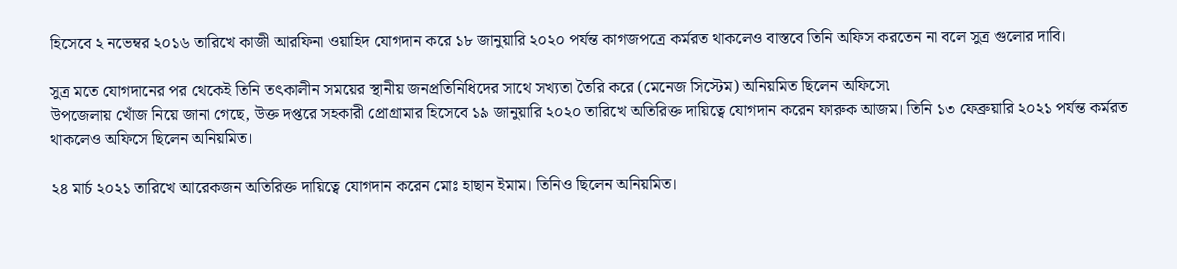হিসেবে ২ নভেম্বর ২০১৬ তারিখে কাজী আরফিনা ওয়াহিদ যোগদান করে ১৮ জানুয়ারি ২০২০ পর্যন্ত কাগজপত্রে কর্মরত থাকলেও বাস্তবে তিনি অফিস করতেন না বলে সুত্র গুলোর দাবি।

সুত্র মতে যোগদানের পর থেকেই তিনি তৎকালীন সময়ের স্থানীয় জনপ্রতিনিধিদের সাথে সখ্যতা তৈরি করে (মেনেজ সিস্টেম) অনিয়মিত ছিলেন অফিসে৷
উপজেলায় খোঁজ নিয়ে জানা গেছে, উক্ত দপ্তরে সহকারী প্রোগ্রামার হিসেবে ১৯ জানুয়ারি ২০২০ তারিখে অতিরিক্ত দায়িত্বে যোগদান করেন ফারুক আজম। তিনি ১৩ ফেব্রুয়ারি ২০২১ পর্যন্ত কর্মরত থাকলেও অফিসে ছিলেন অনিয়মিত।

২৪ মার্চ ২০২১ তারিখে আরেকজন অতিরিক্ত দায়িত্বে যোগদান করেন মোঃ হাছান ইমাম। তিনিও ছিলেন অনিয়মিত।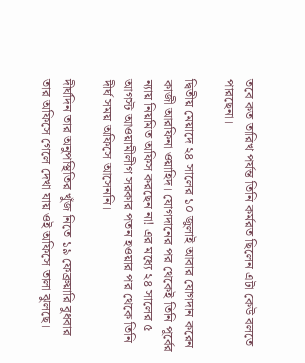তবে কত তারিখ পর্যন্ত তিনি কর্মরত ছিলেন এটা কেউ বলতে পারছেনা।

দ্বিতীয় মেয়াদে ২৪ সালের ১০ জুলাই আবার যোগদান করেন কাজী আরফিনা ওয়াহিদ। যোগদানের পর থেকেই তিনি পূর্বের ন্যায় নিয়মিত অফিস করছেন না! এর মধ্যে ২৪ সালের ৫ আগস্ট আওয়ামীলীগ সরকার পতন হওয়ার পর থেকে তিনি দীর্ঘ সময় অফিসে আসেননি।

দীর্ঘদিন তার অনুপস্থিতির খুঁজ নিতে ১৯ ফেব্রুয়ারি বুধবার তার অফিসে গেলে দেখা যায় ওই অফিসে তালা ঝুলছে।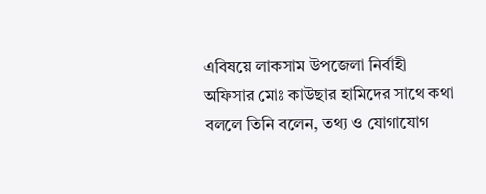এবিষয়ে লাকসাম উপজেলা নির্বাহী অফিসার মোঃ কাউছার হামিদের সাথে কথা বললে তিনি বলেন, তথ্য ও যোগাযোগ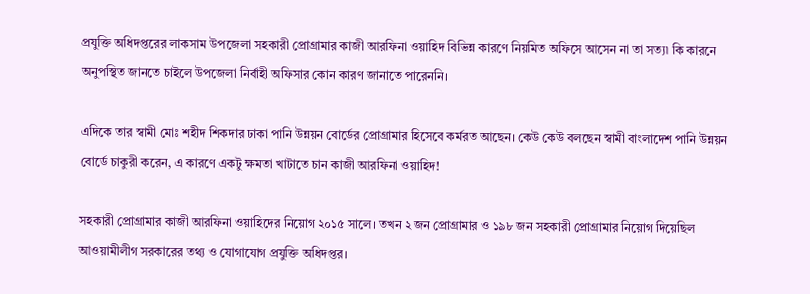প্রযুক্তি অধিদপ্তরের লাকসাম উপজেলা সহকারী প্রোগ্রামার কাজী আরফিনা ওয়াহিদ বিভিন্ন কারণে নিয়মিত অফিসে আসেন না তা সত্য৷ কি কারনে অনুপস্থিত জানতে চাইলে উপজেলা নির্বাহী অফিসার কোন কারণ জানাতে পারেননি।

এদিকে তার স্বামী মোঃ শহীদ শিকদার ঢাকা পানি উন্নয়ন বোর্ডের প্রোগ্রামার হিসেবে কর্মরত আছেন। কেউ কেউ বলছেন স্বামী বাংলাদেশ পানি উন্নয়ন বোর্ডে চাকুরী করেন, এ কারণে একটু ক্ষমতা খাটাতে চান কাজী আরফিনা ওয়াহিদ!

সহকারী প্রোগ্রামার কাজী আরফিনা ওয়াহিদের নিয়োগ ২০১৫ সালে। তখন ২ জন প্রোগ্রামার ও ১৯৮ জন সহকারী প্রোগ্রামার নিয়োগ দিয়েছিল আওয়ামীলীগ সরকারের তথ্য ও যোগাযোগ প্রযুক্তি অধিদপ্তর।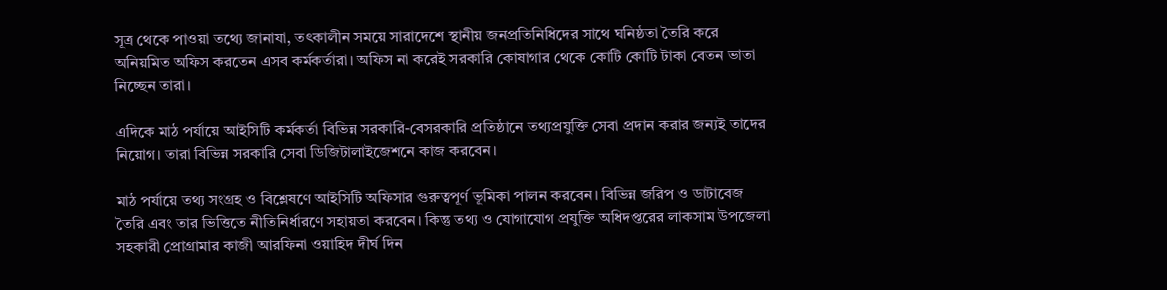সূত্র থেকে পাওয়া তথ্যে জানাযা, তৎকালীন সময়ে সারাদেশে স্থানীয় জনপ্রতিনিধিদের সাথে ঘনিষ্ঠতা তৈরি করে অনিয়মিত অফিস করতেন এসব কর্মকর্তারা। অফিস না করেই সরকারি কোষাগার থেকে কোটি কোটি টাকা বেতন ভাতা নিচ্ছেন তারা।

এদিকে মাঠ পর্যায়ে আইসিটি কর্মকর্তা বিভিন্ন সরকারি-বেসরকারি প্রতিষ্ঠানে তথ্যপ্রযুক্তি সেবা প্রদান করার জন্যই তাদের নিয়োগ। তারা বিভিন্ন সরকারি সেবা ডিজিটালাইজেশনে কাজ করবেন।

মাঠ পর্যায়ে তথ্য সংগ্রহ ও বিশ্লেষণে আইসিটি অফিসার গুরুত্বপূর্ণ ভূমিকা পালন করবেন। বিভিন্ন জরিপ ও ডাটাবেজ তৈরি এবং তার ভিত্তিতে নীতিনির্ধারণে সহায়তা করবেন। কিন্তু তথ্য ও যোগাযোগ প্রযুক্তি অধিদপ্তরের লাকসাম উপজেলা সহকারী প্রোগ্রামার কাজী আরফিনা ওয়াহিদ দীর্ঘ দিন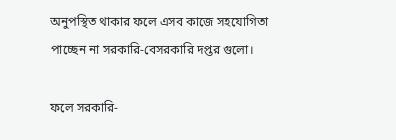অনুপস্থিত থাকার ফলে এসব কাজে সহযোগিতা পাচ্ছেন না সরকারি-বেসরকারি দপ্তর গুলো।

ফলে সরকারি-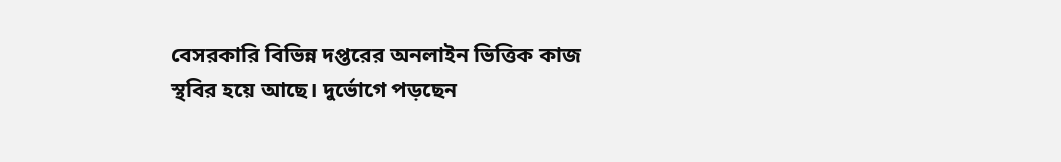বেসরকারি বিভিন্ন দপ্তরের অনলাইন ভিত্তিক কাজ স্থবির হয়ে আছে। দুর্ভোগে পড়ছেন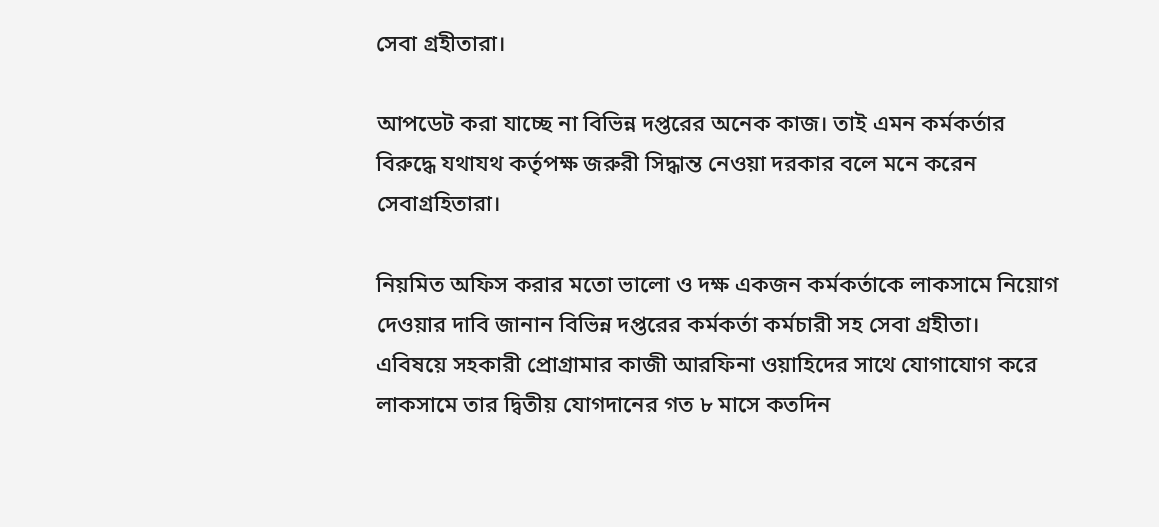সেবা গ্রহীতারা।

আপডেট করা যাচ্ছে না বিভিন্ন দপ্তরের অনেক কাজ। তাই এমন কর্মকর্তার বিরুদ্ধে যথাযথ কর্তৃপক্ষ জরুরী সিদ্ধান্ত নেওয়া দরকার বলে মনে করেন সেবাগ্ৰহিতারা।

নিয়মিত অফিস করার মতো ভালো ও দক্ষ একজন কর্মকর্তাকে লাকসামে নিয়োগ দেওয়ার দাবি জানান বিভিন্ন দপ্তরের কর্মকর্তা কর্মচারী সহ সেবা গ্রহীতা।
এবিষয়ে সহকারী প্রোগ্রামার কাজী আরফিনা ওয়াহিদের সাথে যোগাযোগ করে লাকসামে তার দ্বিতীয় যোগদানের গত ৮ মাসে কতদিন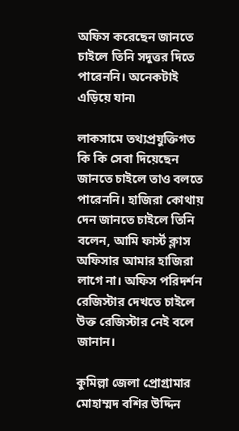অফিস করেছেন জানতে চাইলে তিনি সদুত্তর দিতে পারেননি। অনেকটাই এড়িয়ে যান৷

লাকসামে তথ্যপ্রযুক্তিগত কি কি সেবা দিয়েছেন জানতে চাইলে তাও বলতে পারেননি। হাজিরা কোথায় দেন জানতে চাইলে তিনি বলেন, আমি ফার্স্ট ক্লাস অফিসার আমার হাজিরা লাগে না। অফিস পরিদর্শন রেজিস্টার দেখতে চাইলে উক্ত রেজিস্টার নেই বলে জানান।

কুমিল্লা জেলা প্রোগ্রামার মোহাম্মদ বশির উদ্দিন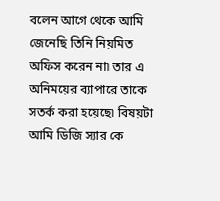বলেন আগে থেকে আমি জেনেছি তিনি নিয়মিত অফিস করেন না৷ তার এ অনিময়ের ব্যাপারে তাকে সতর্ক করা হয়েছে৷ বিষয়টা আমি ডিজি স্যার কে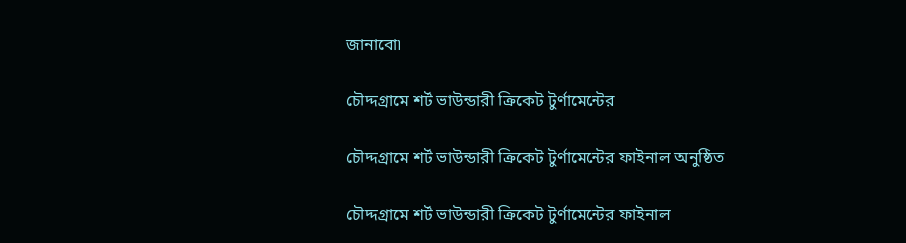জানাবো৷

চৌদ্দগ্রামে শর্ট ভাউন্ডারী ক্রিকেট টুর্ণামেন্টের

চৌদ্দগ্রামে শর্ট ভাউন্ডারী ক্রিকেট টুর্ণামেন্টের ফাইনাল অনুষ্ঠিত

চৌদ্দগ্রামে শর্ট ভাউন্ডারী ক্রিকেট টুর্ণামেন্টের ফাইনাল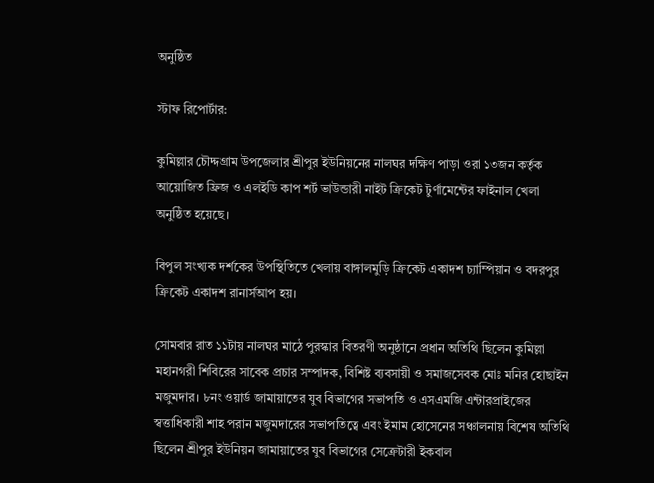অনুষ্ঠিত

স্টাফ রিপোর্টার:

কুমিল্লার চৌদ্দগ্রাম উপজেলার শ্রীপুর ইউনিয়নের নালঘর দক্ষিণ পাড়া ওরা ১৩জন কর্তৃক আয়োজিত ফ্রিজ ও এলইডি কাপ শর্ট ভাউন্ডারী নাইট ক্রিকেট টুর্ণামেন্টের ফাইনাল খেলা অনুষ্ঠিত হয়েছে।

বিপুল সংখ্যক দর্শকের উপস্থিতিতে খেলায় বাঙ্গালমুড়ি ক্রিকেট একাদশ চ্যাম্পিয়ান ও বদরপুর ক্রিকেট একাদশ রানার্সআপ হয়।

সোমবার রাত ১১টায় নালঘর মাঠে পুরস্কার বিতরণী অনুষ্ঠানে প্রধান অতিথি ছিলেন কুমিল্লা মহানগরী শিবিরের সাবেক প্রচার সম্পাদক, বিশিষ্ট ব্যবসায়ী ও সমাজসেবক মোঃ মনির হোছাইন মজুমদার। ৮নং ওয়ার্ড জামায়াতের যুব বিভাগের সভাপতি ও এসএমজি এন্টারপ্রাইজের স্বত্তাধিকারী শাহ পরান মজুমদারের সভাপতিত্বে এবং ইমাম হোসেনের সঞ্চালনায় বিশেষ অতিথি ছিলেন শ্রীপুর ইউনিয়ন জামায়াতের যুব বিভাগের সেক্রেটারী ইকবাল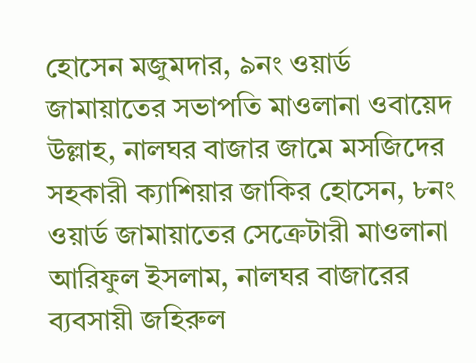হোসেন মজুমদার, ৯নং ওয়ার্ড জামায়াতের সভাপতি মাওলানা ওবায়েদ উল্লাহ, নালঘর বাজার জামে মসজিদের সহকারী ক্যাশিয়ার জাকির হোসেন, ৮নং ওয়ার্ড জামায়াতের সেক্রেটারী মাওলানা আরিফুল ইসলাম, নালঘর বাজারের ব্যবসায়ী জহিরুল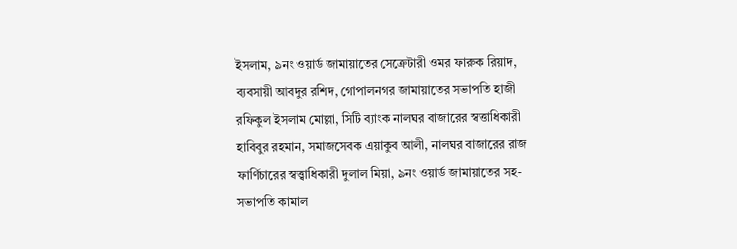ইসলাম, ৯নং ওয়ার্ড জামায়াতের সেক্রেটারী ওমর ফারুক রিয়াদ, ব্যবসায়ী আবদুর রশিদ, গোপালনগর জামায়াতের সভাপতি হাজী রফিকুল ইসলাম মোল্লা, সিটি ব্যাংক নালঘর বাজারের স্বত্তাধিকারী হাবিবুর রহমান, সমাজসেবক এয়াকুব আলী, নালঘর বাজারের রাজ ফার্ণিচারের স্বত্ত্বাধিকারী দুলাল মিয়া, ৯নং ওয়ার্ড জামায়াতের সহ-সভাপতি কামাল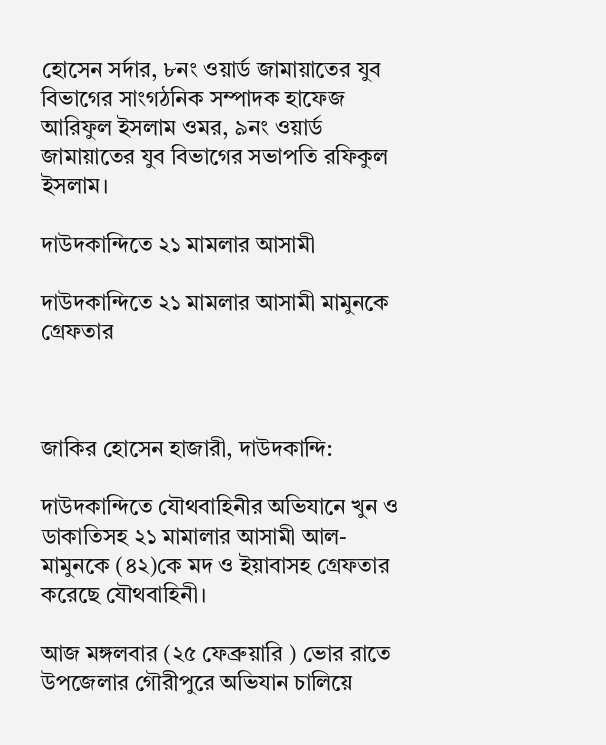হোসেন সর্দার, ৮নং ওয়ার্ড জামায়াতের যুব বিভাগের সাংগঠনিক সম্পাদক হাফেজ আরিফুল ইসলাম ওমর, ৯নং ওয়ার্ড জামায়াতের যুব বিভাগের সভাপতি রফিকুল ইসলাম।

দাউদকান্দিতে ২১ মামলার আসামী

দাউদকান্দিতে ২১ মামলার আসামী মামুনকে গ্রেফতার



জাকির হোসেন হাজারী, দাউদকান্দি:

দাউদকান্দিতে যৌথবাহিনীর অভিযানে খুন ও ডাকাতিসহ ২১ মামালার আসামী আল-মামুনকে (৪২)কে মদ ও ইয়াবাসহ গ্রেফতার করেছে যৌথবাহিনী।

আজ মঙ্গলবার (২৫ ফেব্রুয়ারি ) ভোর রাতে উপজেলার গৌরীপুরে অভিযান চালিয়ে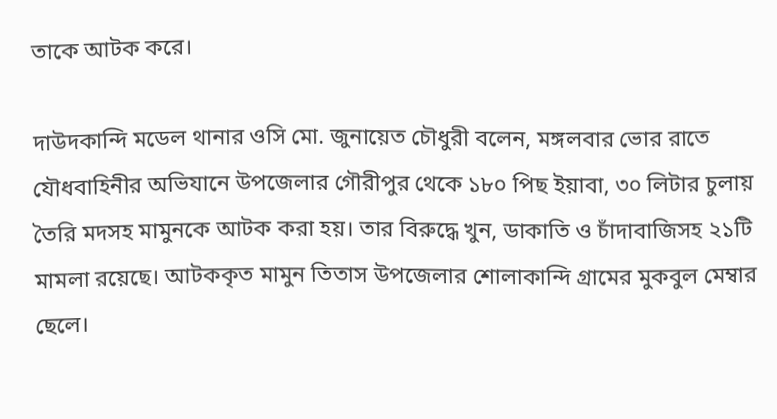তাকে আটক করে।

দাউদকান্দি মডেল থানার ওসি মো. জুনায়েত চৌধুরী বলেন, মঙ্গলবার ভোর রাতে যৌধবাহিনীর অভিযানে উপজেলার গৌরীপুর থেকে ১৮০ পিছ ইয়াবা, ৩০ লিটার চুলায় তৈরি মদসহ মামুনকে আটক করা হয়। তার বিরুদ্ধে খুন, ডাকাতি ও চাঁদাবাজিসহ ২১টি মামলা রয়েছে। আটককৃত মামুন তিতাস উপজেলার শোলাকান্দি গ্রামের মুকবুল মেম্বার ছেলে।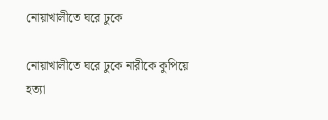নোয়াখালীতে ঘরে ঢুকে

নোয়াখালীতে ঘরে ঢুকে নারীকে কুপিয়ে হত্যা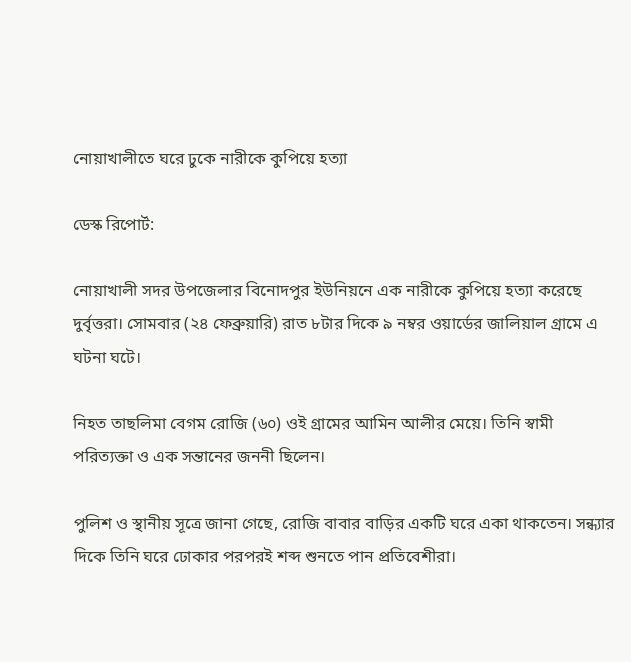নোয়াখালীতে ঘরে ঢুকে নারীকে কুপিয়ে হত্যা

ডেস্ক রিপোর্ট:

নোয়াখালী সদর উপজেলার বিনোদপুর ইউনিয়নে এক নারীকে কুপিয়ে হত্যা করেছে দুর্বৃত্তরা। সোমবার (২৪ ফেব্রুয়ারি) রাত ৮টার দিকে ৯ নম্বর ওয়ার্ডের জালিয়াল গ্রামে এ ঘটনা ঘটে।

নিহত তাছলিমা বেগম রোজি (৬০) ওই গ্রামের আমিন আলীর মেয়ে। তিনি স্বামী পরিত্যক্তা ও এক সন্তানের জননী ছিলেন।

পুলিশ ও স্থানীয় সূত্রে জানা গেছে, রোজি বাবার বাড়ির একটি ঘরে একা থাকতেন। সন্ধ্যার দিকে তিনি ঘরে ঢোকার পরপরই শব্দ শুনতে পান প্রতিবেশীরা।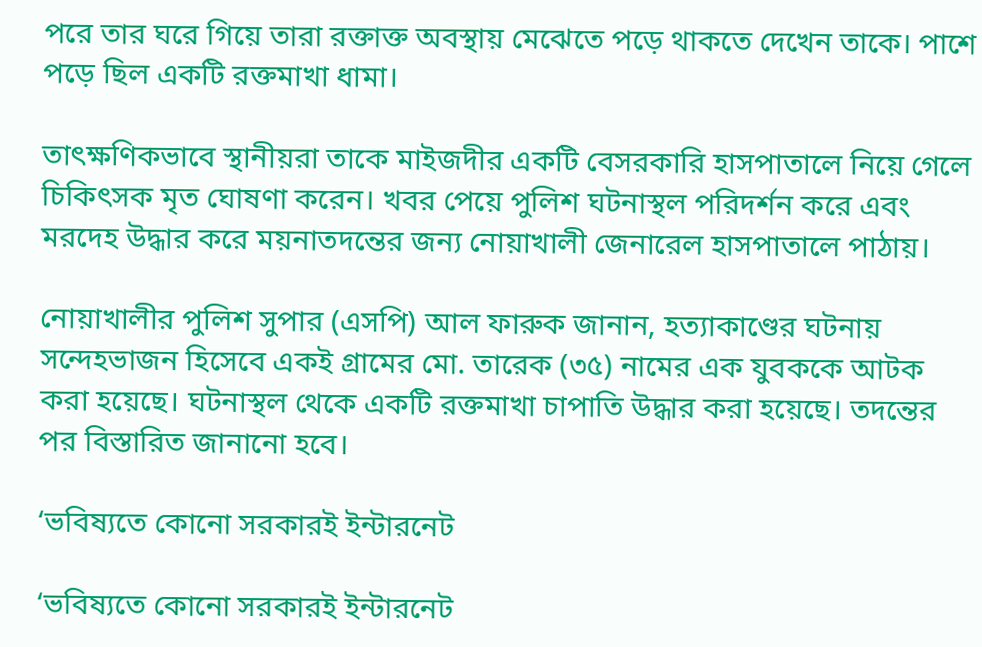পরে তার ঘরে গিয়ে তারা রক্তাক্ত অবস্থায় মেঝেতে পড়ে থাকতে দেখেন তাকে। পাশে পড়ে ছিল একটি রক্তমাখা ধামা।

তাৎক্ষণিকভাবে স্থানীয়রা তাকে মাইজদীর একটি বেসরকারি হাসপাতালে নিয়ে গেলে চিকিৎসক মৃত ঘোষণা করেন। খবর পেয়ে পুলিশ ঘটনাস্থল পরিদর্শন করে এবং মরদেহ উদ্ধার করে ময়নাতদন্তের জন্য নোয়াখালী জেনারেল হাসপাতালে পাঠায়।

নোয়াখালীর পুলিশ সুপার (এসপি) আল ফারুক জানান, হত্যাকাণ্ডের ঘটনায় সন্দেহভাজন হিসেবে একই গ্রামের মো. তারেক (৩৫) নামের এক যুবককে আটক করা হয়েছে। ঘটনাস্থল থেকে একটি রক্তমাখা চাপাতি উদ্ধার করা হয়েছে। তদন্তের পর বিস্তারিত জানানো হবে।

‘ভবিষ্যতে কোনো সরকারই ইন্টারনেট

‘ভবিষ্যতে কোনো সরকারই ইন্টারনেট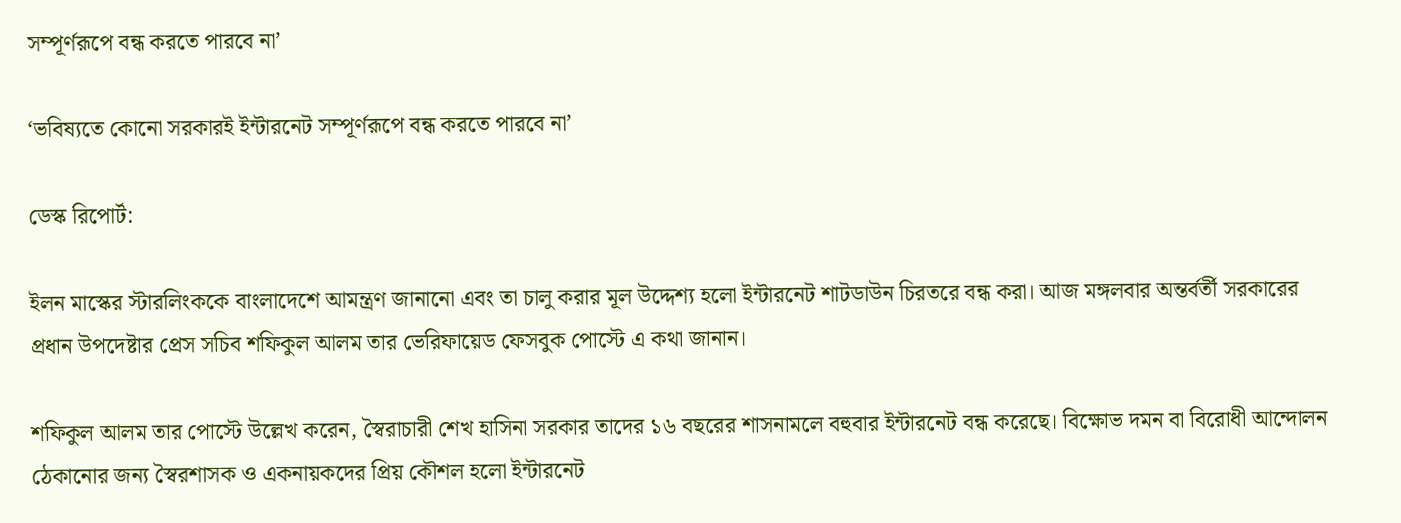সম্পূর্ণরূপে বন্ধ করতে পারবে না’

‘ভবিষ্যতে কোনো সরকারই ইন্টারনেট সম্পূর্ণরূপে বন্ধ করতে পারবে না’

ডেস্ক রিপোর্ট:

ইলন মাস্কের স্টারলিংককে বাংলাদেশে আমন্ত্রণ জানানো এবং তা চালু করার মূল উদ্দেশ্য হলো ইন্টারনেট শাটডাউন চিরতরে বন্ধ করা। আজ মঙ্গলবার অন্তর্বর্তী সরকারের প্রধান উপদেষ্টার প্রেস সচিব শফিকুল আলম তার ভেরিফায়েড ফেসবুক পোস্টে এ কথা জানান।

শফিকুল আলম তার পোস্টে উল্লেখ করেন, স্বৈরাচারী শেখ হাসিনা সরকার তাদের ১৬ বছরের শাসনামলে বহুবার ইন্টারনেট বন্ধ করেছে। বিক্ষোভ দমন বা বিরোধী আন্দোলন ঠেকানোর জন্য স্বৈরশাসক ও একনায়কদের প্রিয় কৌশল হলো ইন্টারনেট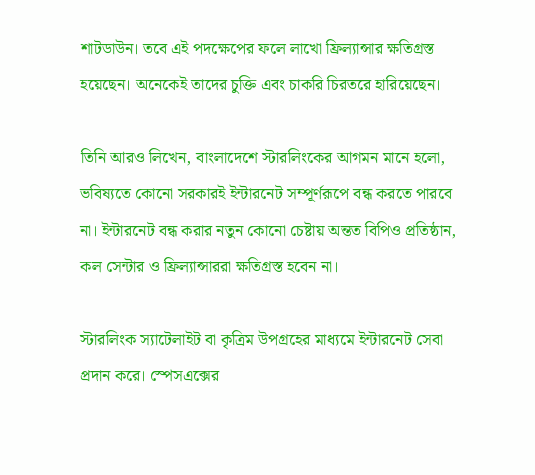শাটডাউন। তবে এই পদক্ষেপের ফলে লাখো ফ্রিল্যান্সার ক্ষতিগ্রস্ত হয়েছেন। অনেকেই তাদের চুক্তি এবং চাকরি চিরতরে হারিয়েছেন।

তিনি আরও লিখেন, বাংলাদেশে স্টারলিংকের আগমন মানে হলো, ভবিষ্যতে কোনো সরকারই ইন্টারনেট সম্পূর্ণরূপে বন্ধ করতে পারবে না। ইন্টারনেট বন্ধ করার নতুন কোনো চেষ্টায় অন্তত বিপিও প্রতিষ্ঠান, কল সেন্টার ও ফ্রিল্যান্সাররা ক্ষতিগ্রস্ত হবেন না।

স্টারলিংক স্যাটেলাইট বা কৃত্রিম উপগ্রহের মাধ্যমে ইন্টারনেট সেবা প্রদান করে। স্পেসএক্সের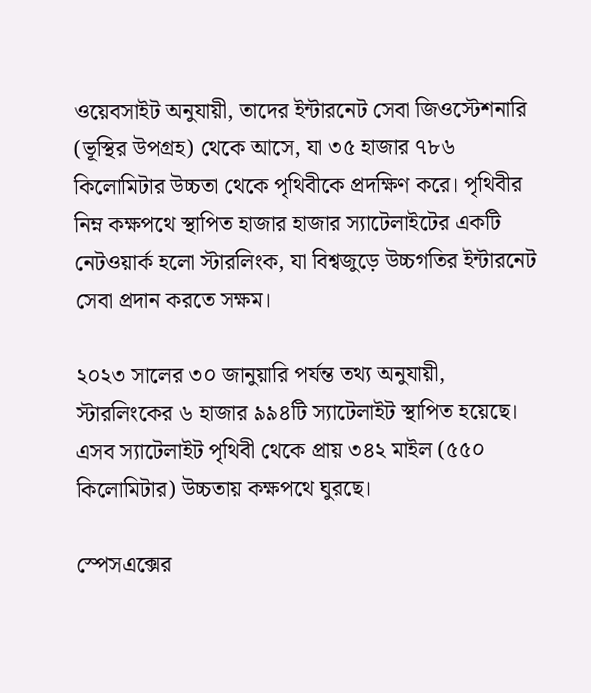ওয়েবসাইট অনুযায়ী, তাদের ইন্টারনেট সেবা জিওস্টেশনারি (ভূস্থির উপগ্রহ) থেকে আসে, যা ৩৫ হাজার ৭৮৬ কিলোমিটার উচ্চতা থেকে পৃথিবীকে প্রদক্ষিণ করে। পৃথিবীর নিম্ন কক্ষপথে স্থাপিত হাজার হাজার স্যাটেলাইটের একটি নেটওয়ার্ক হলো স্টারলিংক, যা বিশ্বজুড়ে উচ্চগতির ইন্টারনেট সেবা প্রদান করতে সক্ষম।

২০২৩ সালের ৩০ জানুয়ারি পর্যন্ত তথ্য অনুযায়ী, স্টারলিংকের ৬ হাজার ৯৯৪টি স্যাটেলাইট স্থাপিত হয়েছে। এসব স্যাটেলাইট পৃথিবী থেকে প্রায় ৩৪২ মাইল (৫৫০ কিলোমিটার) উচ্চতায় কক্ষপথে ঘুরছে।

স্পেসএক্সের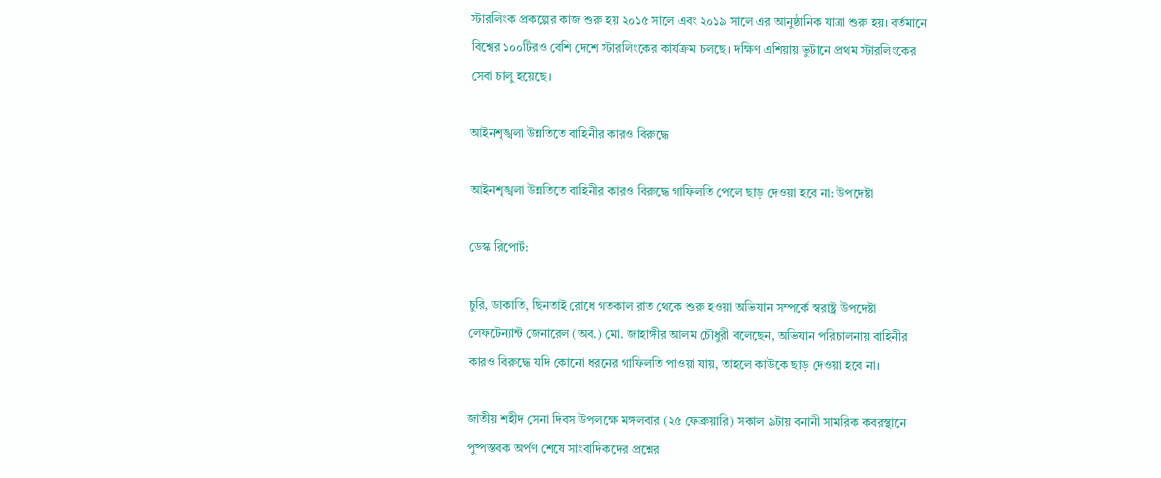স্টারলিংক প্রকল্পের কাজ শুরু হয় ২০১৫ সালে এবং ২০১৯ সালে এর আনুষ্ঠানিক যাত্রা শুরু হয়। বর্তমানে বিশ্বের ১০০টিরও বেশি দেশে স্টারলিংকের কার্যক্রম চলছে। দক্ষিণ এশিয়ায় ভুটানে প্রথম স্টারলিংকের সেবা চালু হয়েছে।

আইনশৃঙ্খলা উন্নতিতে বাহিনীর কারও বিরুদ্ধে

আইনশৃঙ্খলা উন্নতিতে বাহিনীর কারও বিরুদ্ধে গাফিলতি পেলে ছাড় দেওয়া হবে না: উপদেষ্টা

ডেস্ক রিপোর্ট:

চুরি, ডাকাতি, ছিনতাই রোধে গতকাল রাত থেকে শুরু হওয়া অভিযান সম্পর্কে স্বরাষ্ট্র উপদেষ্টা লেফটেন্যান্ট জেনারেল (অব.) মো. জাহাঙ্গীর আলম চৌধুরী বলেছেন, অভিযান পরিচালনায় বাহিনীর কারও বিরুদ্ধে যদি কোনো ধরনের গাফিলতি পাওয়া যায়, তাহলে কাউকে ছাড় দেওয়া হবে না।

জাতীয় শহীদ সেনা দিবস উপলক্ষে মঙ্গলবার (২৫ ফেব্রুয়ারি) সকাল ৯টায় বনানী সামরিক কবরস্থানে পুষ্পস্তবক অর্পণ শেষে সাংবাদিকদের প্রশ্নের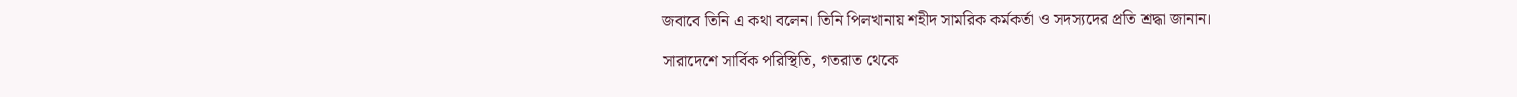জবাবে তিনি এ কথা বলেন। তিনি পিলখানায় শহীদ সামরিক কর্মকর্তা ও সদস্যদের প্রতি শ্রদ্ধা জানান।

সারাদেশে সার্বিক পরিস্থিতি, গতরাত থেকে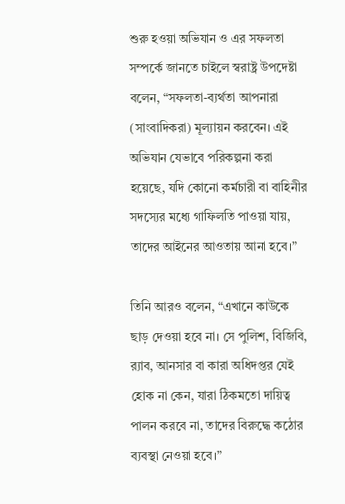শুরু হওয়া অভিযান ও এর সফলতা সম্পর্কে জানতে চাইলে স্বরাষ্ট্র উপদেষ্টা বলেন, “সফলতা-ব্যর্থতা আপনারা (সাংবাদিকরা) মূল্যায়ন করবেন। এই অভিযান যেভাবে পরিকল্পনা করা হয়েছে, যদি কোনো কর্মচারী বা বাহিনীর সদস্যের মধ্যে গাফিলতি পাওয়া যায়, তাদের আইনের আওতায় আনা হবে।”

তিনি আরও বলেন, “এখানে কাউকে ছাড় দেওয়া হবে না। সে পুলিশ, বিজিবি, র‍্যাব, আনসার বা কারা অধিদপ্তর যেই হোক না কেন, যারা ঠিকমতো দায়িত্ব পালন করবে না, তাদের বিরুদ্ধে কঠোর ব্যবস্থা নেওয়া হবে।”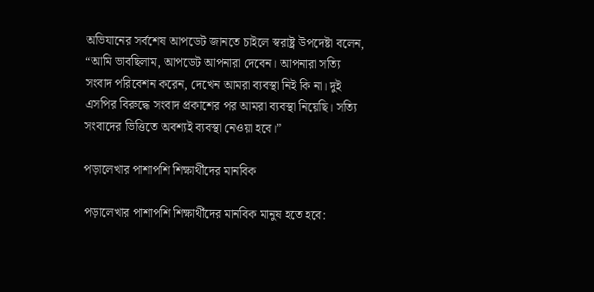অভিযানের সর্বশেষ আপডেট জানতে চাইলে স্বরাষ্ট্র উপদেষ্টা বলেন, “আমি ভাবছিলাম, আপডেট আপনারা দেবেন। আপনারা সত্যি সংবাদ পরিবেশন করেন, দেখেন আমরা ব্যবস্থা নিই কি না। দুই এসপির বিরুদ্ধে সংবাদ প্রকাশের পর আমরা ব্যবস্থা নিয়েছি। সত্যি সংবাদের ভিত্তিতে অবশ্যই ব্যবস্থা নেওয়া হবে।”

পড়ালেখার পাশাপশি শিক্ষার্থীদের মানবিক

পড়ালেখার পাশাপশি শিক্ষার্থীদের মানবিক মানুষ হতে হবে: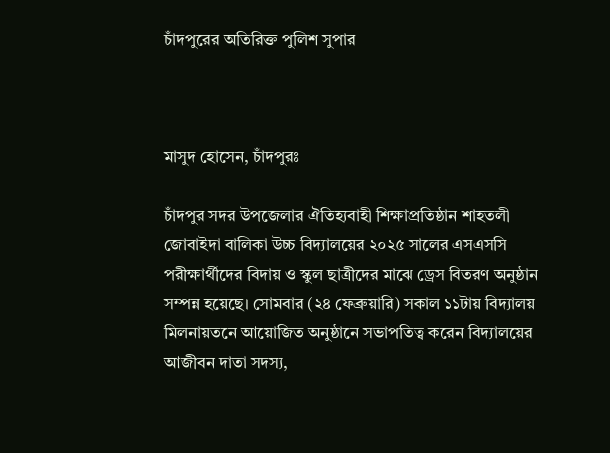চাঁদপুরের অতিরিক্ত পুলিশ সুপার



মাসুদ হোসেন, চাঁদপুরঃ

চাঁদপুর সদর উপজেলার ঐতিহ্যবাহী শিক্ষাপ্রতিষ্ঠান শাহতলী জোবাইদা বালিকা উচ্চ বিদ্যালয়ের ২০২৫ সালের এসএসসি পরীক্ষার্থীদের বিদায় ও স্কুল ছাত্রীদের মাঝে ড্রেস বিতরণ অনুষ্ঠান সম্পন্ন হয়েছে। সোমবার (২৪ ফেব্রুয়ারি) সকাল ১১টায় বিদ্যালয় মিলনায়তনে আয়োজিত অনুষ্ঠানে সভাপতিত্ব করেন বিদ্যালয়ের আজীবন দাতা সদস্য,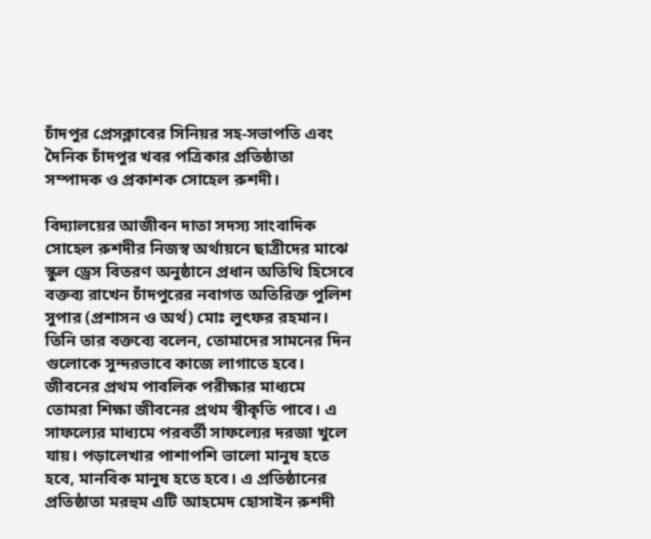চাঁদপুর প্রেসক্লাবের সিনিয়র সহ-সভাপতি এবং দৈনিক চাঁদপুর খবর পত্রিকার প্রতিষ্ঠাতা সম্পাদক ও প্রকাশক সোহেল রুশদী।

বিদ্যালয়ের আজীবন দাতা সদস্য সাংবাদিক সোহেল রুশদীর নিজস্ব অর্থায়নে ছাত্রীদের মাঝে স্কুল ড্রেস বিতরণ অনুষ্ঠানে প্রধান অতিথি হিসেবে বক্তব্য রাখেন চাঁদপুরের নবাগত অতিরিক্ত পুলিশ সুপার (প্রশাসন ও অর্থ) মোঃ লুৎফর রহমান। তিনি তার বক্তব্যে বলেন, তোমাদের সামনের দিন গুলোকে সুন্দরভাবে কাজে লাগাতে হবে। জীবনের প্রথম পাবলিক পরীক্ষার মাধ্যমে তোমরা শিক্ষা জীবনের প্রথম স্বীকৃতি পাবে। এ সাফল্যের মাধ্যমে পরবর্তী সাফল্যের দরজা খুলে যায়। পড়ালেখার পাশাপশি ভালো মানুষ হতে হবে, মানবিক মানুষ হতে হবে। এ প্রতিষ্ঠানের প্রতিষ্ঠাতা মরহুম এটি আহমেদ হোসাইন রুশদী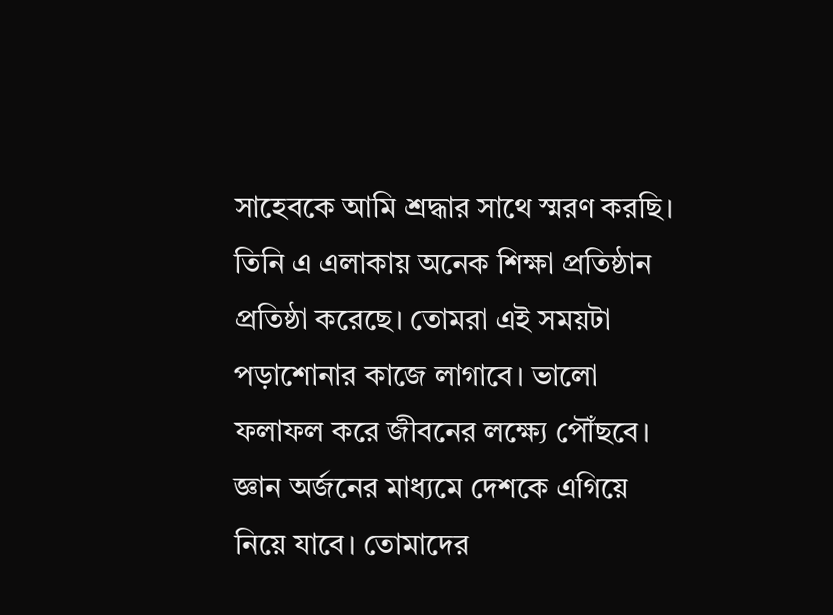সাহেবকে আমি শ্রদ্ধার সাথে স্মরণ করছি। তিনি এ এলাকায় অনেক শিক্ষা প্রতিষ্ঠান প্রতিষ্ঠা করেছে। তোমরা এই সময়টা পড়াশোনার কাজে লাগাবে। ভালো ফলাফল করে জীবনের লক্ষ্যে পৌঁছবে। জ্ঞান অর্জনের মাধ্যমে দেশকে এগিয়ে নিয়ে যাবে। তোমাদের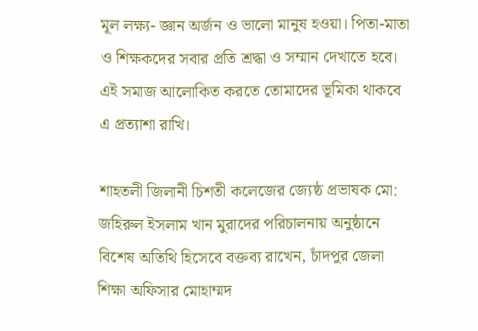মূল লক্ষ্য- জ্ঞান অর্জন ও ভালো মানুষ হওয়া। পিতা-মাতা ও শিক্ষকদের সবার প্রতি শ্রদ্ধা ও সম্মান দেখাতে হবে। এই সমাজ আলোকিত করতে তোমাদের ভূমিকা থাকবে এ প্রত্যাশা রাখি।

শাহতলী জিলানী চিশতী কলেজের জ্যেষ্ঠ প্রভাষক মো: জহিরুল ইসলাম খান মুরাদের পরিচালনায় অনুষ্ঠানে বিশেষ অতিথি হিসেবে বক্তব্য রাখেন, চাঁদপুর জেলা শিক্ষা অফিসার মোহাম্মদ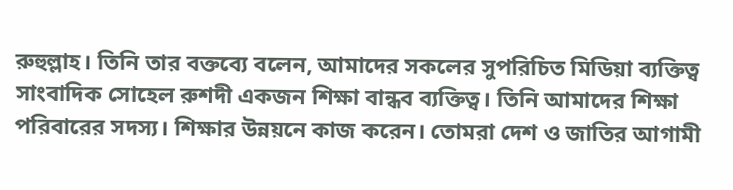রুহুল্লাহ। তিনি তার বক্তব্যে বলেন, আমাদের সকলের সুপরিচিত মিডিয়া ব্যক্তিত্ব সাংবাদিক সোহেল রুশদী একজন শিক্ষা বান্ধব ব্যক্তিত্ব। তিনি আমাদের শিক্ষা পরিবারের সদস্য। শিক্ষার উন্নয়নে কাজ করেন। তোমরা দেশ ও জাতির আগামী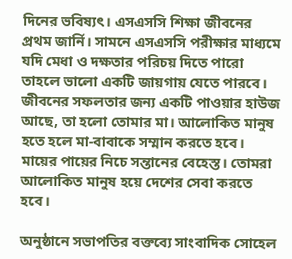দিনের ভবিষ্যৎ। এসএসসি শিক্ষা জীবনের প্রথম জার্নি। সামনে এসএসসি পরীক্ষার মাধ্যমে যদি মেধা ও দক্ষতার পরিচয় দিতে পারো তাহলে ভালো একটি জায়গায় যেতে পারবে। জীবনের সফলতার জন্য একটি পাওয়ার হাউজ আছে, তা হলো তোমার মা। আলোকিত মানুষ হতে হলে মা-বাবাকে সম্মান করতে হবে। মায়ের পায়ের নিচে সন্তানের বেহেস্ত। তোমরা আলোকিত মানুষ হয়ে দেশের সেবা করতে হবে।

অনুষ্ঠানে সভাপতির বক্তব্যে সাংবাদিক সোহেল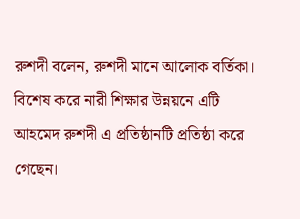রুশদী বলেন, রুশদী মানে আলোক বর্তিকা। বিশেষ করে নারী শিক্ষার উন্নয়নে এটি আহমেদ রুশদী এ প্রতিষ্ঠানটি প্রতিষ্ঠা করে গেছেন।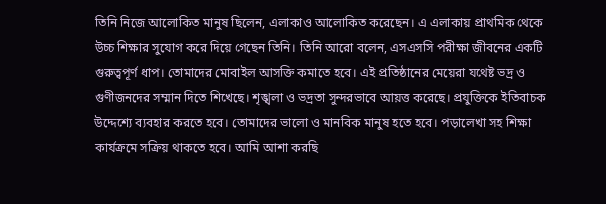তিনি নিজে আলোকিত মানুষ ছিলেন, এলাকাও আলোকিত করেছেন। এ এলাকায় প্রাথমিক থেকে উচ্চ শিক্ষার সুযোগ করে দিয়ে গেছেন তিনি। তিনি আরো বলেন, এসএসসি পরীক্ষা জীবনের একটি গুরুত্বপূর্ণ ধাপ। তোমাদের মোবাইল আসক্তি কমাতে হবে। এই প্রতিষ্ঠানের মেয়েরা যথেষ্ট ভদ্র ও গুণীজনদের সম্মান দিতে শিখেছে। শৃঙ্খলা ও ভদ্রতা সুন্দরভাবে আয়ত্ত করেছে। প্রযুক্তিকে ইতিবাচক উদ্দেশ্যে ব্যবহার করতে হবে। তোমাদের ভালো ও মানবিক মানুষ হতে হবে। পড়ালেখা সহ শিক্ষা কার্যক্রমে সক্রিয় থাকতে হবে। আমি আশা করছি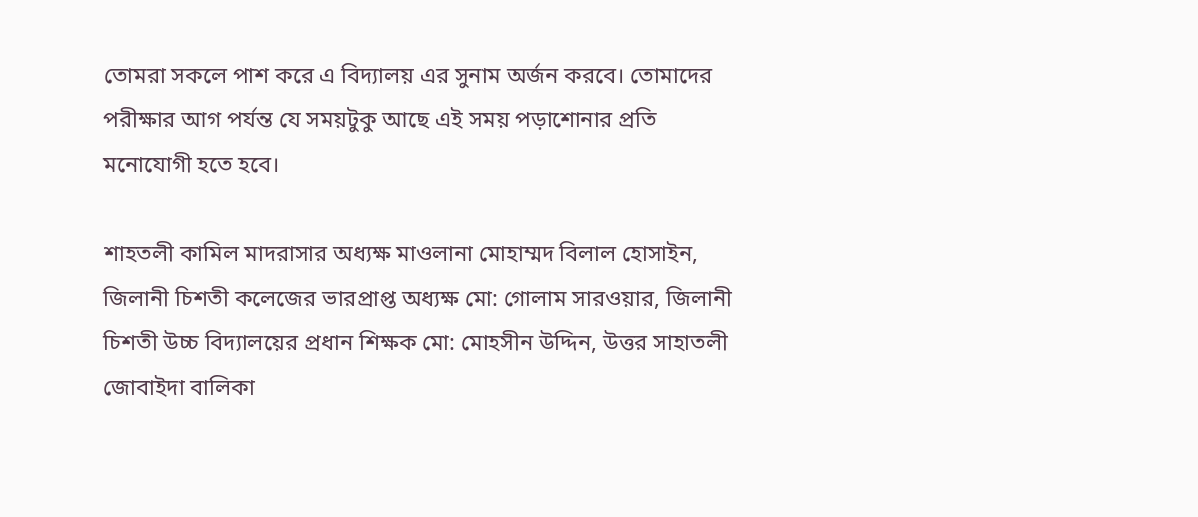তোমরা সকলে পাশ করে এ বিদ্যালয় এর সুনাম অর্জন করবে। তোমাদের পরীক্ষার আগ পর্যন্ত যে সময়টুকু আছে এই সময় পড়াশোনার প্রতি মনোযোগী হতে হবে।

শাহতলী কামিল মাদরাসার অধ্যক্ষ মাওলানা মোহাম্মদ বিলাল হোসাইন, জিলানী চিশতী কলেজের ভারপ্রাপ্ত অধ্যক্ষ মো: গোলাম সারওয়ার, জিলানী চিশতী উচ্চ বিদ্যালয়ের প্রধান শিক্ষক মো: মোহসীন উদ্দিন, উত্তর সাহাতলী জোবাইদা বালিকা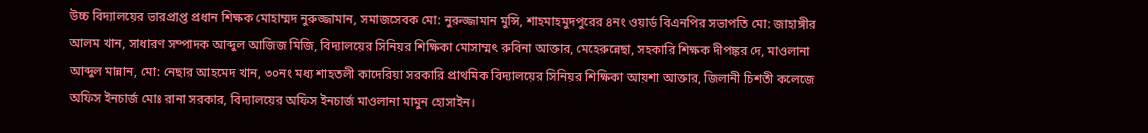উচ্চ বিদ্যালয়ের ভারপ্রাপ্ত প্রধান শিক্ষক মোহাম্মদ নুরুজ্জামান, সমাজসেবক মো: নুরুজ্জামান মুন্সি, শাহমাহমুদপুরের ৪নং ওয়ার্ড বিএনপির সভাপতি মো: জাহাঙ্গীর আলম খান, সাধারণ সম্পাদক আব্দুল আজিজ মিজি, বিদ্যালয়ের সিনিয়র শিক্ষিকা মোসাম্মৎ রুবিনা আক্তার, মেহেরুন্নেছা, সহকারি শিক্ষক দীপঙ্কর দে, মাওলানা আব্দুল মান্নান, মো: নেছার আহমেদ খান, ৩০নং মধ্য শাহতলী কাদেরিয়া সরকারি প্রাথমিক বিদ্যালয়ের সিনিয়র শিক্ষিকা আয়শা আক্তার, জিলানী চিশতী কলেজে অফিস ইনচার্জ মোঃ রানা সরকার, বিদ্যালয়ের অফিস ইনচার্জ মাওলানা মামুন হোসাইন।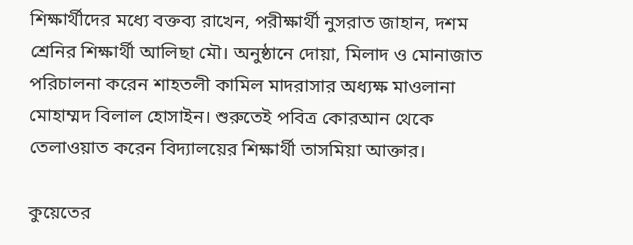শিক্ষার্থীদের মধ্যে বক্তব্য রাখেন, পরীক্ষার্থী নুসরাত জাহান, দশম শ্রেনির শিক্ষার্থী আলিছা মৌ। অনুষ্ঠানে দোয়া, মিলাদ ও মোনাজাত পরিচালনা করেন শাহতলী কামিল মাদরাসার অধ্যক্ষ মাওলানা মোহাম্মদ বিলাল হোসাইন। শুরুতেই পবিত্র কোরআন থেকে তেলাওয়াত করেন বিদ্যালয়ের শিক্ষার্থী তাসমিয়া আক্তার।

কুয়েতের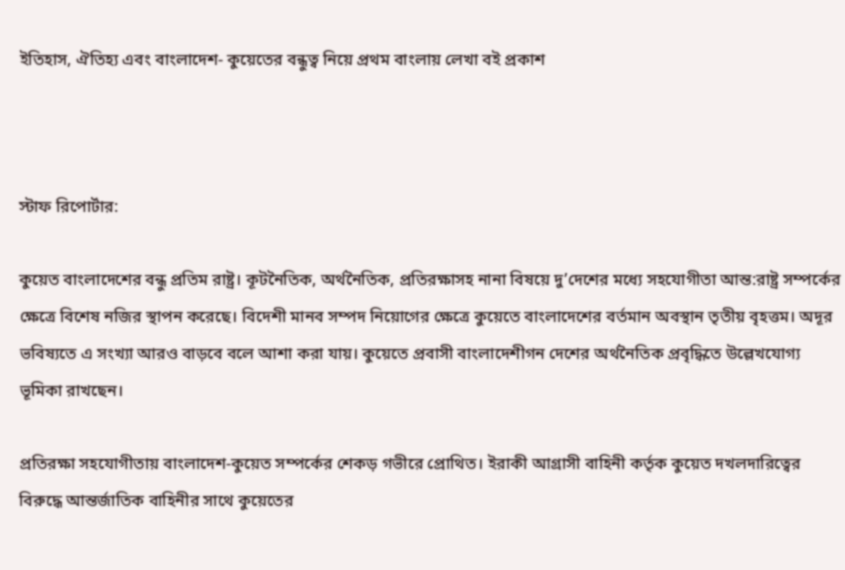ইতিহাস, ঐতিহ্য এবং বাংলাদেশ- কুয়েতের বন্ধুত্ব নিয়ে প্রথম বাংলায় লেখা বই প্রকাশ



স্টাফ রিপোর্টার:

কুয়েত বাংলাদেশের বন্ধু প্রতিম রাষ্ট্র। কূটনৈতিক, অর্থনৈতিক, প্রতিরক্ষাসহ নানা বিষয়ে দু’দেশের মধ্যে সহযোগীতা আন্ত:রাষ্ট্র সম্পর্কের ক্ষেত্রে বিশেষ নজির স্থাপন করেছে। বিদেশী মানব সম্পদ নিয়োগের ক্ষেত্রে কুয়েতে বাংলাদেশের বর্তমান অবস্থান তৃতীয় বৃহত্তম। অদূর ভবিষ্যতে এ সংখ্যা আরও বাড়বে বলে আশা করা যায়। কুয়েতে প্রবাসী বাংলাদেশীগন দেশের অর্থনৈতিক প্রবৃদ্ধিতে উল্লেখযোগ্য ভূমিকা রাখছেন।

প্রতিরক্ষা সহযোগীতায় বাংলাদেশ-কুয়েত সম্পর্কের শেকড় গভীরে প্রোথিত। ইরাকী আগ্রাসী বাহিনী কর্তৃক কুয়েত দখলদারিত্বের বিরুদ্ধে আন্তর্জাতিক বাহিনীর সাথে কুয়েতের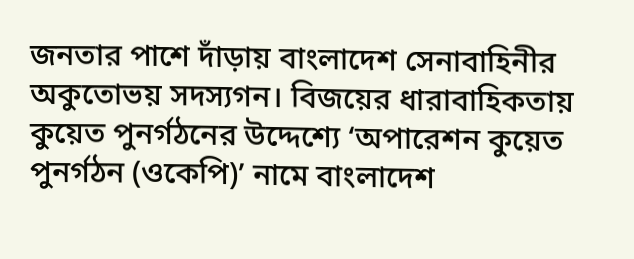জনতার পাশে দাঁড়ায় বাংলাদেশ সেনাবাহিনীর অকুতোভয় সদস্যগন। বিজয়ের ধারাবাহিকতায় কুয়েত পুনর্গঠনের উদ্দেশ্যে ‘অপারেশন কুয়েত পুনর্গঠন (ওকেপি)’ নামে বাংলাদেশ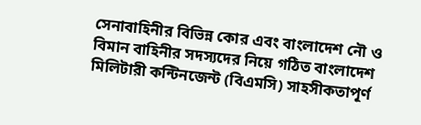সেনাবাহিনীর বিভিন্ন কোর এবং বাংলাদেশ নৌ ও বিমান বাহিনীর সদস্যদের নিয়ে গঠিত বাংলাদেশ মিলিটারী কন্টিনজেন্ট (বিএমসি) সাহসীকতাপূর্ণ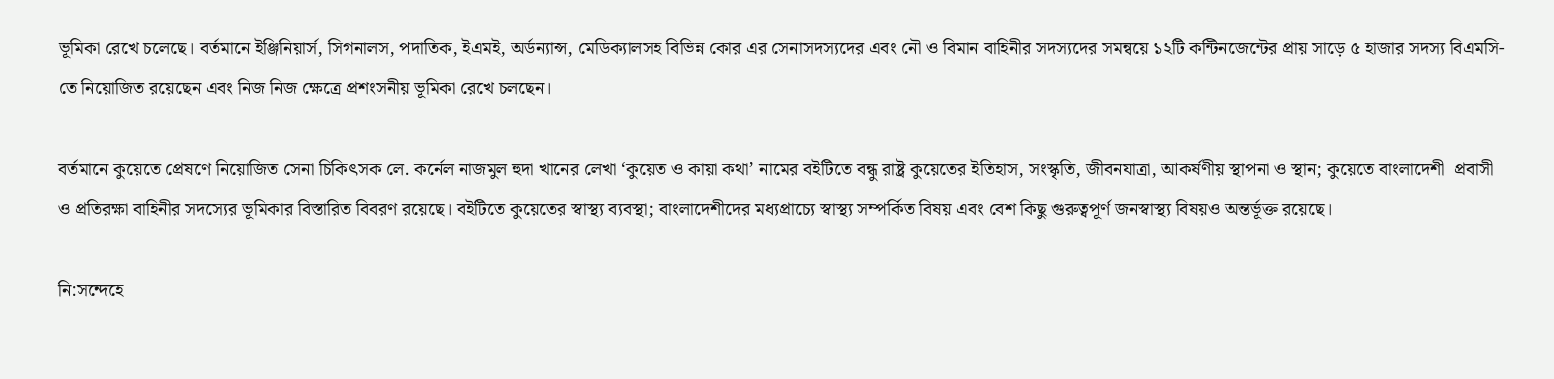ভূমিকা রেখে চলেছে। বর্তমানে ইঞ্জিনিয়ার্স, সিগনালস, পদাতিক, ইএমই, অর্ডন্যান্স, মেডিক্যালসহ বিভিন্ন কোর এর সেনাসদস্যদের এবং নৌ ও বিমান বাহিনীর সদস্যদের সমন্বয়ে ১২টি কন্টিনজেন্টের প্রায় সাড়ে ৫ হাজার সদস্য বিএমসি-তে নিয়োজিত রয়েছেন এবং নিজ নিজ ক্ষেত্রে প্রশংসনীয় ভূমিকা রেখে চলছেন।

বর্তমানে কুয়েতে প্রেষণে নিয়োজিত সেনা চিকিৎসক লে. কর্নেল নাজমুল হুদা খানের লেখা ‘কুয়েত ও কায়া কথা’ নামের বইটিতে বন্ধু রাষ্ট্র কুয়েতের ইতিহাস, সংস্কৃতি, জীবনযাত্রা, আকর্ষণীয় স্থাপনা ও স্থান; কুয়েতে বাংলাদেশী  প্রবাসী ও প্রতিরক্ষা বাহিনীর সদস্যের ভূমিকার বিস্তারিত বিবরণ রয়েছে। বইটিতে কুয়েতের স্বাস্থ্য ব্যবস্থা; বাংলাদেশীদের মধ্যপ্রাচ্যে স্বাস্থ্য সম্পর্কিত বিষয় এবং বেশ কিছু গুরুত্বপূর্ণ জনস্বাস্থ্য বিষয়ও অন্তর্ভূক্ত রয়েছে।

নি:সন্দেহে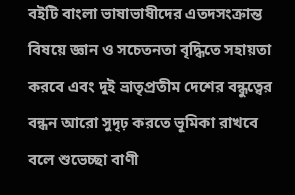বইটি বাংলা ভাষাভাষীদের এতদসংক্রান্ত বিষয়ে জ্ঞান ও সচেতনতা বৃদ্ধিতে সহায়তা করবে এবং দুই ভ্রাতৃপ্রতীম দেশের বন্ধুত্বের বন্ধন আরো সুদৃঢ় করতে ভূমিকা রাখবে বলে শুভেচ্ছা বাণী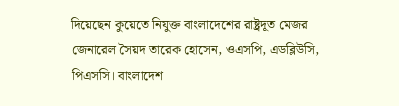দিয়েছেন কুয়েতে নিযুক্ত বাংলাদেশের রাষ্ট্রদূত মেজর জেনারেল সৈয়দ তারেক হোসেন, ওএসপি, এডব্লিউসি, পিএসসি। বাংলাদেশ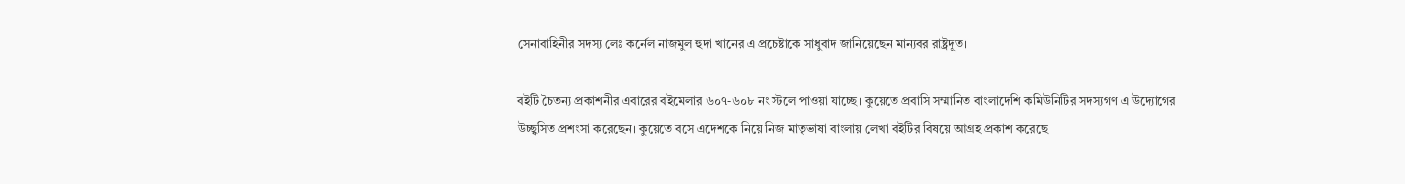সেনাবাহিনীর সদস্য লেঃ কর্নেল নাজমুল হুদা খানের এ প্রচেষ্টাকে সাধুবাদ জানিয়েছেন মান্যবর রাষ্ট্রদূত।

বইটি চৈতন্য প্রকাশনীর এবারের বইমেলার ৬০৭-৬০৮ নং স্টলে পাওয়া যাচ্ছে। কুয়েতে প্রবাসি সম্মানিত বাংলাদেশি কমিউনিটির সদস্যগণ এ উদ্যোগের উচ্ছ্বসিত প্রশংসা করেছেন। কুয়েতে বসে এদেশকে নিয়ে নিজ মাতৃভাষা বাংলায় লেখা বইটির বিষয়ে আগ্রহ প্রকাশ করেছে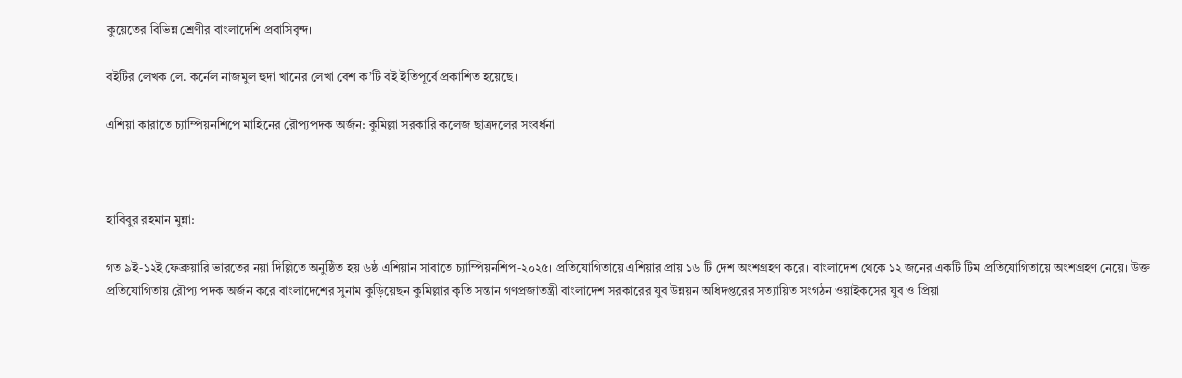কুয়েতের বিভিন্ন শ্রেণীর বাংলাদেশি প্রবাসিবৃন্দ।

বইটির লেখক লে. কর্নেল নাজমুল হুদা খানের লেখা বেশ ক’টি বই ইতিপূর্বে প্রকাশিত হয়েছে।

এশিয়া কারাতে চ্যাম্পিয়নশিপে মাহিনের রৌপ্যপদক অর্জন: কুমিল্লা সরকারি কলেজ ছাত্রদলের সংবর্ধনা



হাবিবুর রহমান মুন্না:

গত ৯ই-১২ই ফেব্রুয়ারি ভারতের নয়া দিল্লিতে অনুষ্ঠিত হয় ৬ষ্ঠ এশিয়ান সাবাতে চ্যাম্পিয়নশিপ-২০২৫। প্রতিযোগিতায়ে এশিয়ার প্রায় ১৬ টি দেশ অংশগ্রহণ করে। বাংলাদেশ থেকে ১২ জনের একটি টিম প্রতিযোগিতায়ে অংশগ্রহণ নেয়ে। উক্ত প্রতিযোগিতায় রৌপ্য পদক অর্জন করে বাংলাদেশের সুনাম কুড়িয়েছন কুমিল্লার কৃতি সন্তান গণপ্রজাতন্ত্রী বাংলাদেশ সরকারের যুব উন্নয়ন অধিদপ্তরের সত্যায়িত সংগঠন ওয়াইকসের যুব ও প্রিয়া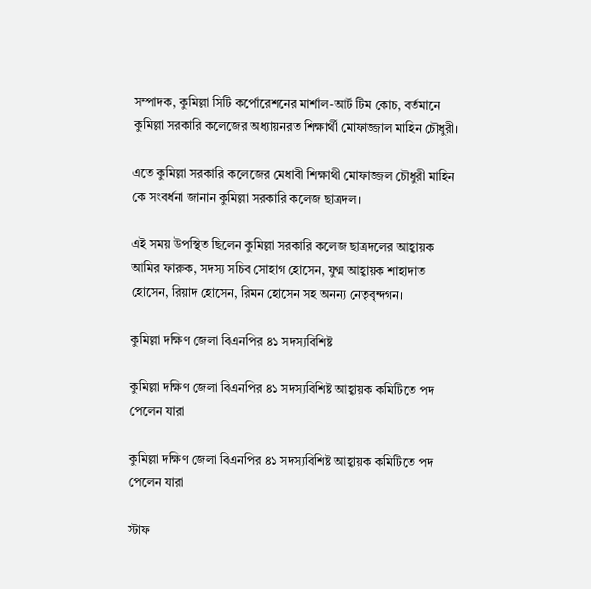সম্পাদক, কুমিল্লা সিটি কর্পোরেশনের মার্শাল-আর্ট টিম কোচ, বর্তমানে কুমিল্লা সরকারি কলেজের অধ্যায়নরত শিক্ষার্থী মোফাজ্জাল মাহিন চৌধুরী।

এতে কুমিল্লা সরকারি কলেজের মেধাবী শিক্ষাথী মোফাজ্জল চৌধুরী মাহিন কে সংবর্ধনা জানান কুমিল্লা সরকারি কলেজ ছাত্রদল।

এই সময় উপস্থিত ছিলেন কুমিল্লা সরকারি কলেজ ছাত্রদলের আহ্বায়ক আমির ফারুক, সদস্য সচিব সোহাগ হোসেন, যুগ্ম আহ্বায়ক শাহাদাত হোসেন, রিয়াদ হোসেন, রিমন হোসেন সহ অনন্য নেতৃবৃন্দগন।

কুমিল্লা দক্ষিণ জেলা বিএনপির ৪১ সদস্যবিশিষ্ট

কুমিল্লা দক্ষিণ জেলা বিএনপির ৪১ সদস্যবিশিষ্ট আহ্বায়ক কমিটিতে পদ পেলেন যারা

কুমিল্লা দক্ষিণ জেলা বিএনপির ৪১ সদস্যবিশিষ্ট আহ্বায়ক কমিটিতে পদ পেলেন যারা

স্টাফ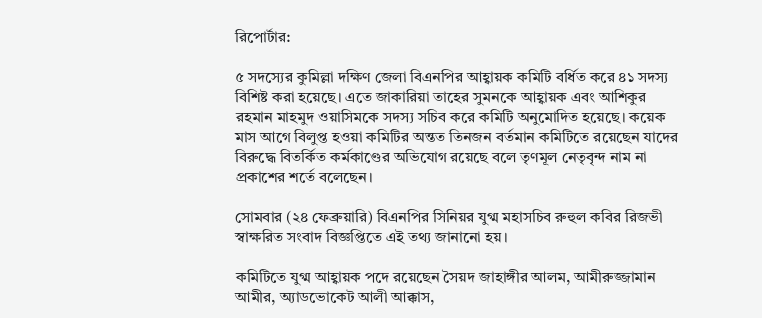রিপোর্টার:

৫ সদস্যের কুমিল্লা দক্ষিণ জেলা বিএনপির আহ্বায়ক কমিটি বর্ধিত করে ৪১ সদস্য বিশিষ্ট করা হয়েছে। এতে জাকারিয়া তাহের সুমনকে আহ্বায়ক এবং আশিকুর রহমান মাহমুদ ওয়াসিমকে সদস্য সচিব করে কমিটি অনুমোদিত হয়েছে। কয়েক মাস আগে বিলুপ্ত হওয়া কমিটির অন্তত তিনজন বর্তমান কমিটিতে রয়েছেন যাদের বিরুদ্ধে বিতর্কিত কর্মকাণ্ডের অভিযোগ রয়েছে বলে তৃণমূল নেতৃবৃন্দ নাম না প্রকাশের শর্তে বলেছেন।

সোমবার (২৪ ফেব্রুয়ারি) বিএনপির সিনিয়র যুগ্ম মহাসচিব রুহুল কবির রিজভী স্বাক্ষরিত সংবাদ বিজ্ঞপ্তিতে এই তথ্য জানানো হয়।

কমিটিতে যুগ্ম আহ্বায়ক পদে রয়েছেন সৈয়দ জাহাঙ্গীর আলম, আমীরুজ্জামান আমীর, অ্যাডভোকেট আলী আক্কাস,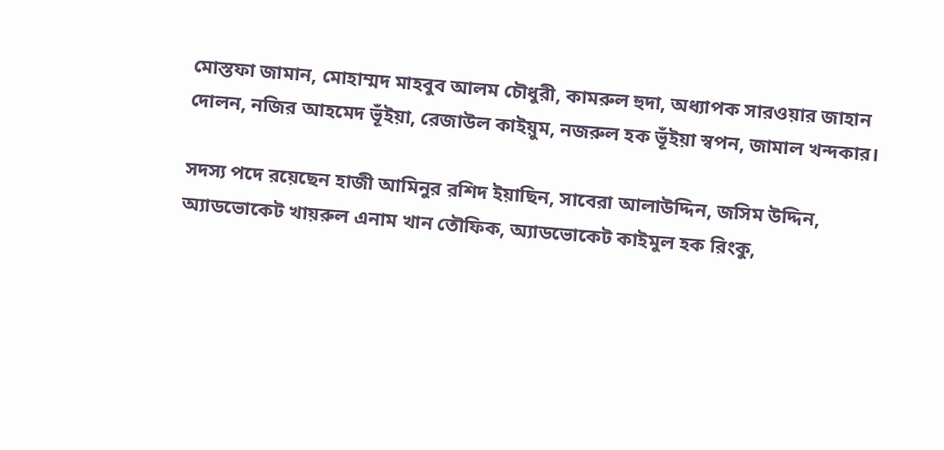মোস্তফা জামান, মোহাম্মদ মাহবুব আলম চৌধুরী, কামরুল হুদা, অধ্যাপক সারওয়ার জাহান দোলন, নজির আহমেদ ভূঁইয়া, রেজাউল কাইয়ুম, নজরুল হক ভূঁইয়া স্বপন, জামাল খন্দকার।

সদস্য পদে রয়েছেন হাজী আমিনুর রশিদ ইয়াছিন, সাবেরা আলাউদ্দিন, জসিম উদ্দিন, অ্যাডভোকেট খায়রুল এনাম খান তৌফিক, অ্যাডভোকেট কাইমুল হক রিংকু,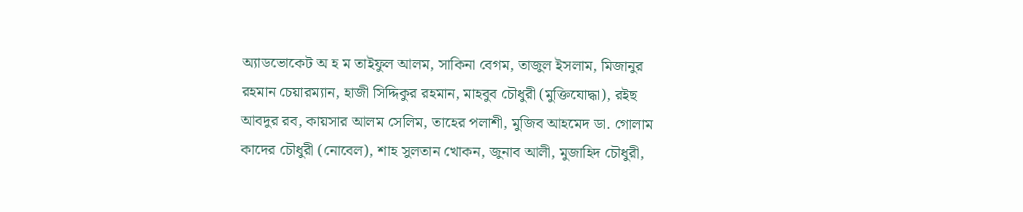অ্যাডভোকেট অ হ ম তাইফুল আলম, সাকিনা বেগম, তাজুল ইসলাম, মিজানুর রহমান চেয়ারম্যান, হাজী সিদ্দিকুর রহমান, মাহবুব চৌধুরী (মুক্তিযোদ্ধা), রইছ আবদুর রব, কায়সার আলম সেলিম, তাহের পলাশী, মুজিব আহমেদ ডা. গোলাম কাদের চৌধুরী (নোবেল), শাহ সুলতান খোকন, জুনাব আলী, মুজাহিদ চৌধুরী,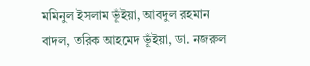মমিনুল ইসলাম ভূঁইয়া, আবদুল রহমান বাদল, তরিক আহমেদ ভূঁইয়া, ডা. নজরুল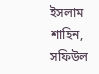ইসলাম শাহিন, সফিউল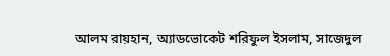আলম রায়হান, অ্যাডভোকেট শরিফুল ইসলাম, সাজেদুল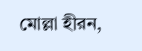মোল্লা হীরন,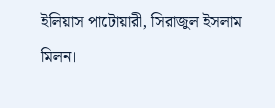ইলিয়াস পাটোয়ারী, সিরাজুল ইসলাম মিলন।